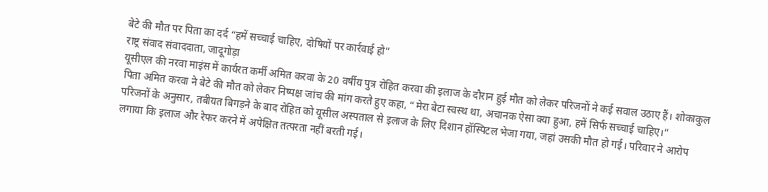बेटे की मौत पर पिता का दर्द “हमें सच्चाई चाहिए, दोषियों पर कार्रवाई हो”
राष्ट्र संवाद संवाददाता, जादूगोड़ा
यूसीएल की नरवा माइंस में कार्यरत कर्मी अमित करवा के 20 वर्षीय पुत्र रोहित करवा की इलाज के दौरान हुई मौत को लेकर परिजनों ने कई सवाल उठाए हैं। शोकाकुल पिता अमित करवा ने बेटे की मौत को लेकर निष्पक्ष जांच की मांग करते हुए कहा, “मेरा बेटा स्वस्थ था, अचानक ऐसा क्या हुआ, हमें सिर्फ सच्चाई चाहिए।”
परिजनों के अनुसार, तबीयत बिगड़ने के बाद रोहित को यूसील अस्पताल से इलाज के लिए दिशान हॉस्पिटल भेजा गया, जहां उसकी मौत हो गई। परिवार ने आरोप लगाया कि इलाज और रेफर करने में अपेक्षित तत्परता नहीं बरती गई।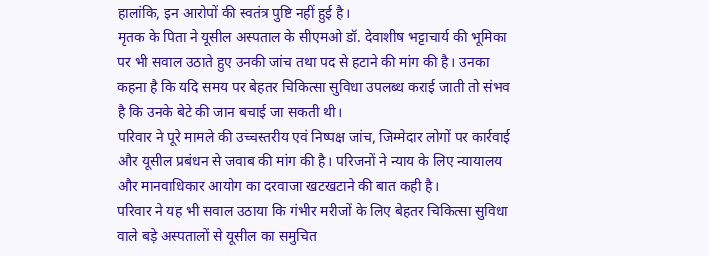हालांकि, इन आरोपों की स्वतंत्र पुष्टि नहीं हुई है।
मृतक के पिता ने यूसील अस्पताल के सीएमओ डॉ. देवाशीष भट्टाचार्य की भूमिका पर भी सवाल उठाते हुए उनकी जांच तथा पद से हटाने की मांग की है। उनका कहना है कि यदि समय पर बेहतर चिकित्सा सुविधा उपलब्ध कराई जाती तो संभव है कि उनके बेटे की जान बचाई जा सकती थी।
परिवार ने पूरे मामले की उच्चस्तरीय एवं निष्पक्ष जांच, जिम्मेदार लोगों पर कार्रवाई और यूसील प्रबंधन से जवाब की मांग की है। परिजनों ने न्याय के लिए न्यायालय और मानवाधिकार आयोग का दरवाजा खटखटाने की बात कही है।
परिवार ने यह भी सवाल उठाया कि गंभीर मरीजों के लिए बेहतर चिकित्सा सुविधा वाले बड़े अस्पतालों से यूसील का समुचित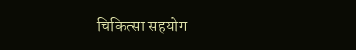चिकित्सा सहयोग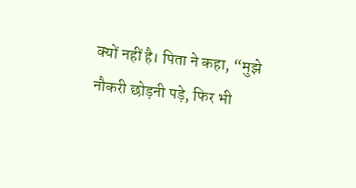क्यों नहीं है। पिता ने कहा, “मुझे नौकरी छोड़नी पड़े, फिर भी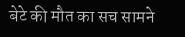बेटे की मौत का सच सामने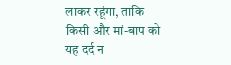लाकर रहूंगा, ताकि किसी और मां-बाप को यह दर्द न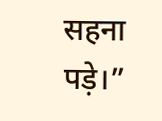सहना पड़े।”